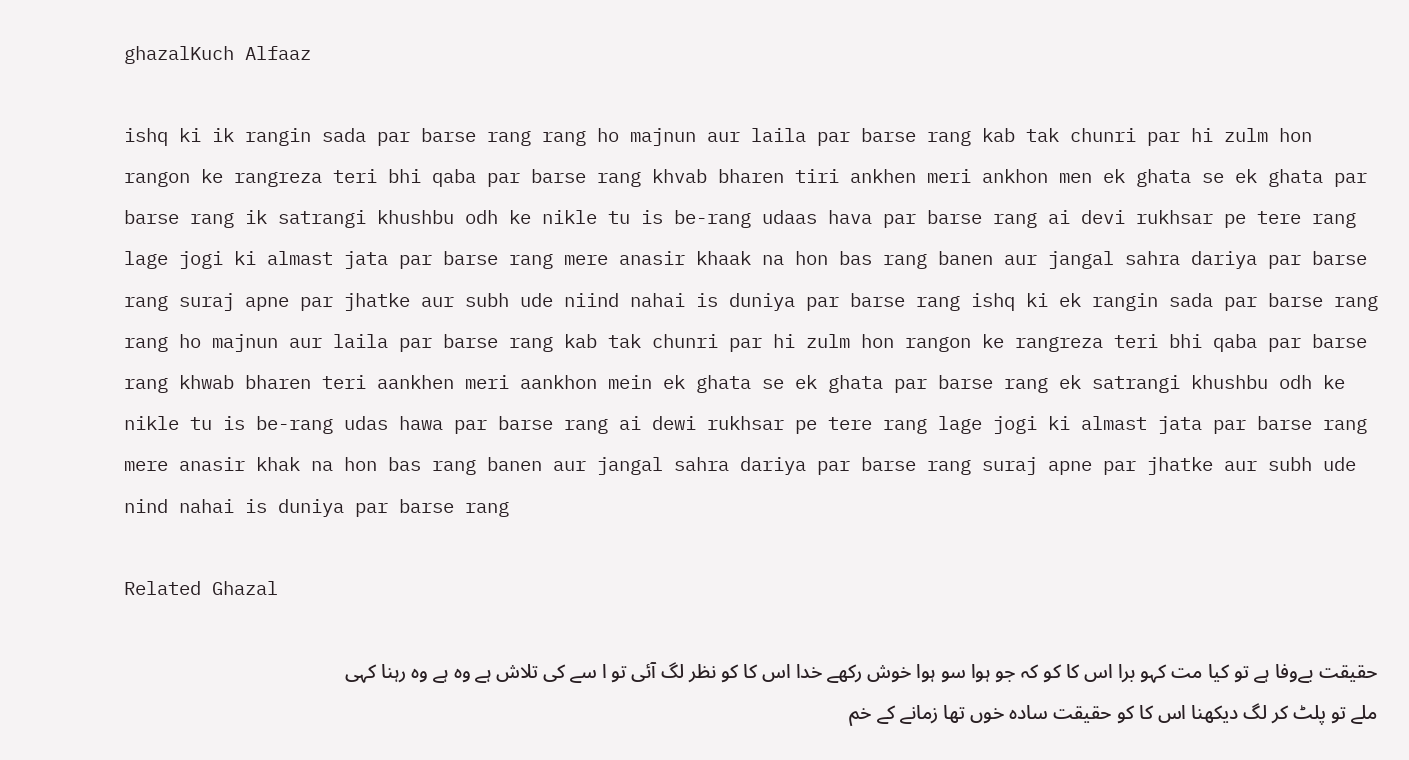ghazalKuch Alfaaz

ishq ki ik rangin sada par barse rang rang ho majnun aur laila par barse rang kab tak chunri par hi zulm hon rangon ke rangreza teri bhi qaba par barse rang khvab bharen tiri ankhen meri ankhon men ek ghata se ek ghata par barse rang ik satrangi khushbu odh ke nikle tu is be-rang udaas hava par barse rang ai devi rukhsar pe tere rang lage jogi ki almast jata par barse rang mere anasir khaak na hon bas rang banen aur jangal sahra dariya par barse rang suraj apne par jhatke aur subh ude niind nahai is duniya par barse rang ishq ki ek rangin sada par barse rang rang ho majnun aur laila par barse rang kab tak chunri par hi zulm hon rangon ke rangreza teri bhi qaba par barse rang khwab bharen teri aankhen meri aankhon mein ek ghata se ek ghata par barse rang ek satrangi khushbu odh ke nikle tu is be-rang udas hawa par barse rang ai dewi rukhsar pe tere rang lage jogi ki almast jata par barse rang mere anasir khak na hon bas rang banen aur jangal sahra dariya par barse rang suraj apne par jhatke aur subh ude nind nahai is duniya par barse rang

Related Ghazal

حقیقت بےوفا ہے تو کیا مت کہو برا اس کا کو کہ جو ہوا سو ہوا خوش رکھے خدا اس کا کو نظر لگ آئی تو ا سے کی تلاش ہے وہ ہے وہ رہنا کہی ملے تو پلٹ کر لگ دیکھنا اس کا کو حقیقت سادہ خوں تھا زمانے کے خم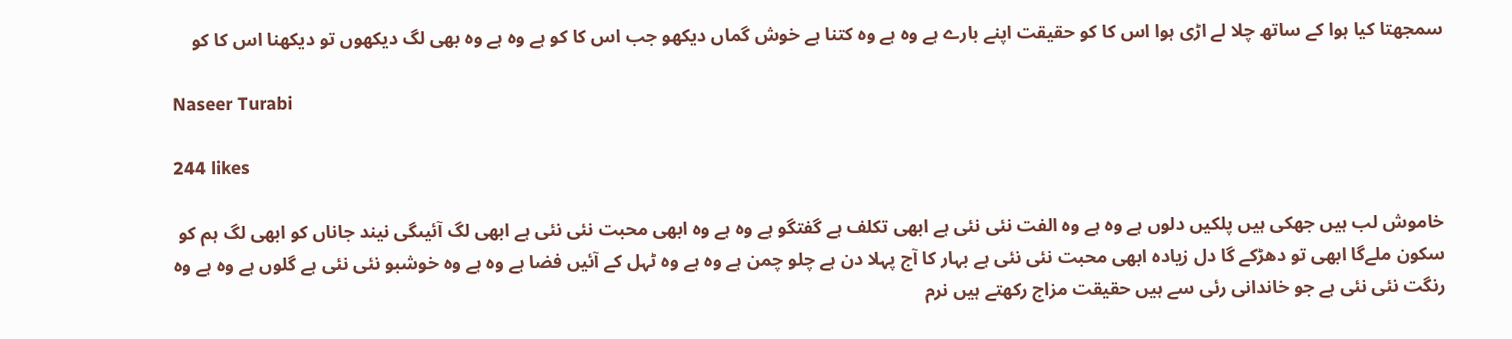سمجھتا کیا ہوا کے ساتھ چلا لے اڑی ہوا اس کا کو حقیقت اپنے بارے ہے وہ ہے وہ کتنا ہے خوش گماں دیکھو جب اس کا کو ہے وہ ہے وہ بھی لگ دیکھوں تو دیکھنا اس کا کو

Naseer Turabi

244 likes

خاموش لب ہیں جھکی ہیں پلکیں دلوں ہے وہ ہے وہ الفت نئی نئی ہے ابھی تکلف ہے گفتگو ہے وہ ہے وہ ابھی محبت نئی نئی ہے ابھی لگ آئیںگی نیند جاناں کو ابھی لگ ہم کو سکون ملےگا ابھی تو دھڑکے گا دل زیادہ ابھی محبت نئی نئی ہے بہار کا آج پہلا دن ہے چلو چمن ہے وہ ہے وہ ٹہل کے آئیں فضا ہے وہ ہے وہ خوشبو نئی نئی ہے گلوں ہے وہ ہے وہ رنگت نئی نئی ہے جو خاندانی رئی سے ہیں حقیقت مزاج رکھتے ہیں نرم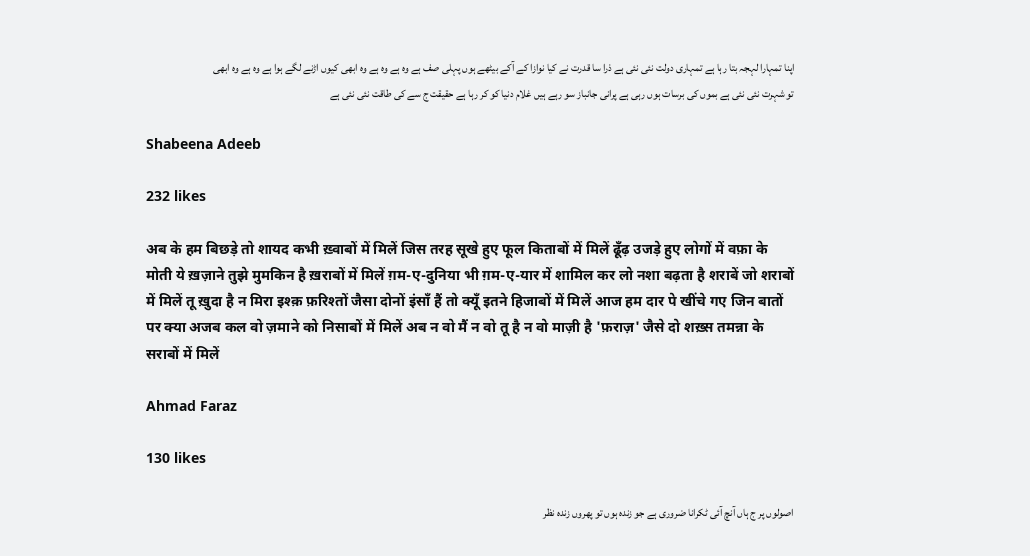اپنا تمہارا لہجہ بتا رہا ہے تمہاری دولت نئی نئی ہے ذرا سا قدرت نے کیا نوازا کے آکے بیٹھے ہوں پہلی صف ہے وہ ہے وہ ہے وہ ابھی کیوں اڑنے لگے ہوا ہے وہ ہے وہ ابھی تو شہرت نئی نئی ہے بموں کی برسات ہوں رہی ہے پرانی جانباز سو رہے ہیں غلام دنیا کو کر رہا ہے حقیقت ج سے کی طاقت نئی نئی ہے

Shabeena Adeeb

232 likes

अब के हम बिछड़े तो शायद कभी ख़्वाबों में मिलें जिस तरह सूखे हुए फूल किताबों में मिलें ढूँढ़ उजड़े हुए लोगों में वफ़ा के मोती ये ख़ज़ाने तुझे मुमकिन है ख़राबों में मिलें ग़म-ए-दुनिया भी ग़म-ए-यार में शामिल कर लो नशा बढ़ता है शराबें जो शराबों में मिलें तू ख़ुदा है न मिरा इश्क़ फ़रिश्तों जैसा दोनों इंसाँ हैं तो क्यूँ इतने हिजाबों में मिलें आज हम दार पे खींचे गए जिन बातों पर क्या अजब कल वो ज़माने को निसाबों में मिलें अब न वो मैं न वो तू है न वो माज़ी है 'फ़राज़' जैसे दो शख़्स तमन्ना के सराबों में मिलें

Ahmad Faraz

130 likes

اصولوں پر ج ہاں آنچ آئی ٹکرانا ضروری ہے جو زندہ ہوں تو پھروں زندہ نظر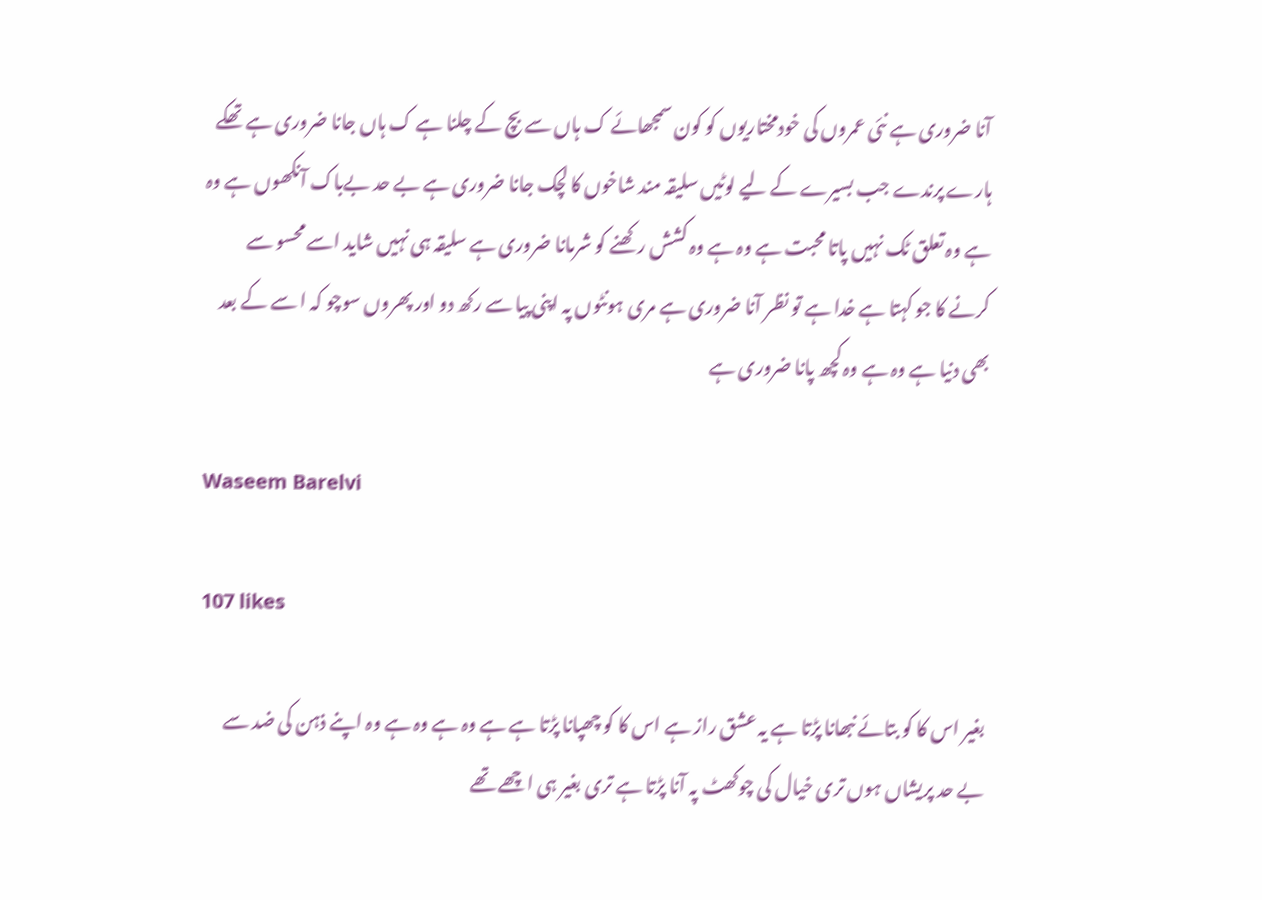آنا ضروری ہے نئی عمروں کی خودمختاریوں کو کون سمجھائے ک ہاں سے بچ کے چلنا ہے ک ہاں جانا ضروری ہے تھکے ہارے پرندے جب بسیرے کے لیے لوٹیں سلیقہ مند شاخوں کا لچک جانا ضروری ہے بے حد بےباک آنکھوں ہے وہ ہے وہ تعلق ٹک نہیں پاتا محبت ہے وہ ہے وہ کشش رکھنے کو شرمانا ضروری ہے سلیقہ ہی نہیں شاید اسے محسو سے کرنے کا جو کہتا ہے خدا ہے تو نظر آنا ضروری ہے مری ہونٹوں پہ اپنی پیا سے رکھ دو اور پھروں سوچو کہ ا سے کے بعد بھی دنیا ہے وہ ہے وہ کچھ پانا ضروری ہے

Waseem Barelvi

107 likes

بغیر اس کا کو بتائے نبھانا پڑتا ہے یہ عشق راز ہے اس کا کو چھپانا پڑتا ہے ہے وہ ہے وہ ہے وہ اپنے ذہن کی ضد سے بے حد پریشاں ہوں تری خیال کی چوکھٹ پہ آنا پڑتا ہے تری بغیر ہی اچھے تھے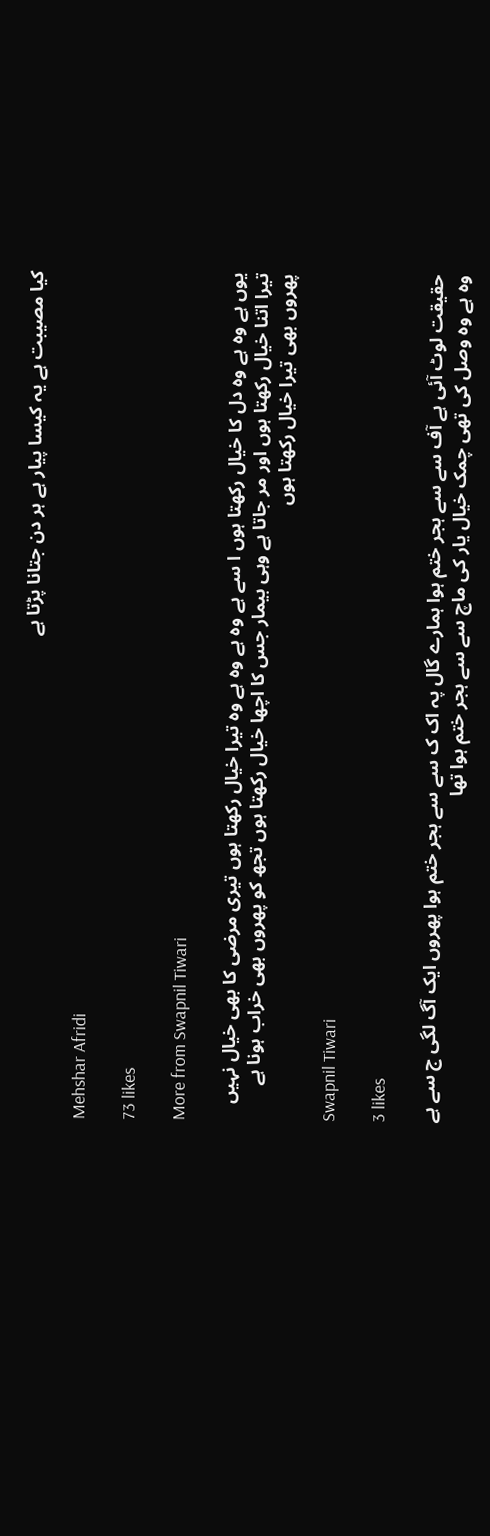کیا مصیبت ہے یہ کیسا پیار ہے ہر دن جتانا پڑتا ہے

Mehshar Afridi

73 likes

More from Swapnil Tiwari

یوں ہے وہ ہے وہ دل کا خیال رکھتا ہوں ا سے ہے وہ ہے وہ ہے وہ تیرا خیال رکھتا ہوں تیری مرضی کا بھی خیال نہیں تیرا اتنا خیال رکھتا ہوں اور مر جاتا ہے وہی بیمار جس کا اچھا خیال رکھتا ہوں تجھ کو پھروں بھی خراب ہونا ہے پھروں بھی تیرا خیال رکھتا ہوں

Swapnil Tiwari

3 likes

حقیقت لوٹ آئی ہے آف سے سے ہجر ختم ہوا ہمارے گال پہ اک ک سے سے ہجر ختم ہوا پھروں ایک آگ لگی ج سے ہے وہ ہے وہ وصل کی تھی چمک خیال یار کی ماچ سے سے ہجر ختم ہوا تھا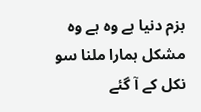بزم دنیا ہے وہ ہے وہ مشکل ہمارا ملنا سو نکل کے آ گئے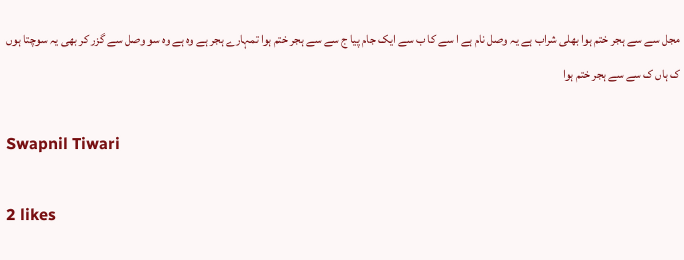مجل سے سے ہجر ختم ہوا بھلی شراب ہے یہ وصل نام ہے ا سے کا ب سے ایک جام پیا ج سے سے ہجر ختم ہوا تمہارے ہجر ہے وہ ہے وہ سو وصل سے گزر کر بھی یہ سوچتا ہوں ک ہاں ک سے سے ہجر ختم ہوا

Swapnil Tiwari

2 likes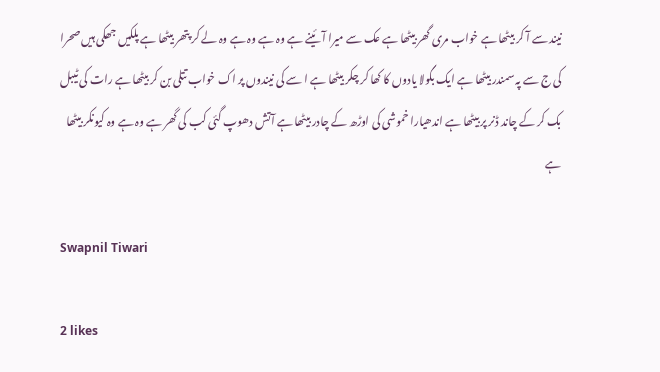نیند سے آ کر بیٹھا ہے خواب مری گھر بیٹھا ہے عک سے میرا آئینے ہے وہ ہے وہ ہے وہ لے کر پتھر بیٹھا ہے پلکیں جھکی ہیں صحرا کی ج سے پہ سمندر بیٹھا ہے ایک بگولا یادوں کا کھا کر چکر بیٹھا ہے ا سے کی نیندوں پر اک خواب تتلی بن کر بیٹھا ہے رات کی ٹیبل بک کر کے چاند ڈنر پر بیٹھا ہے اندھیارا خموشی کی اوڑھ کے چادر بیٹھا ہے آتش دھوپ گئی کب کی گھر ہے وہ ہے وہ کیونکر بیٹھا ہے

Swapnil Tiwari

2 likes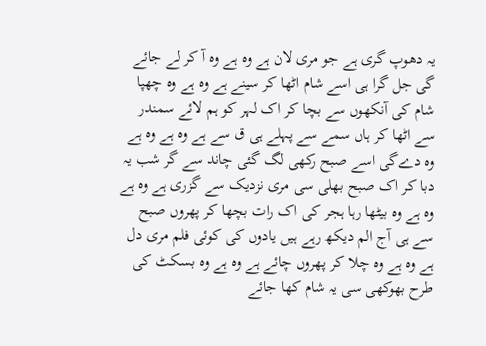یہ دھوپ گری ہے جو مری لان ہے وہ ہے وہ آ کر لے جائے گی جل گرا ہی اسے شام اٹھا کر سینے ہے وہ ہے وہ چھپا شام کی آنکھوں سے بچا کر اک لہر کو ہم لائے سمندر سے اٹھا کر ہاں سمے سے پہلے ہی ق سے ہے وہ ہے وہ ہے وہ دےگی اسے صبح رکھی لگ گئی چاند سے گر شب یہ دبا کر اک صبح بھلی سی مری نزدیک سے گزری ہے وہ ہے وہ ہے وہ بیٹھا رہا ہجر کی اک رات بچھا کر پھروں صبح سے ہی آج الم دیکھ رہے ہیں یادوں کی کوئی فلم مری دل ہے وہ ہے وہ چلا کر پھروں چائے ہے وہ ہے وہ بسکٹ کی طرح بھوکھی سی یہ شام کھا جائے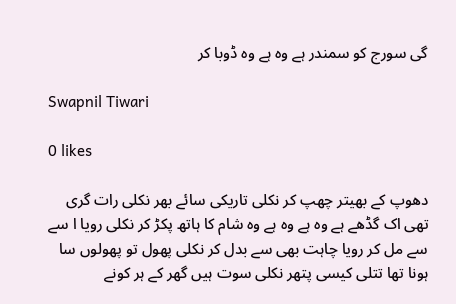گی سورج کو سمندر ہے وہ ہے وہ ڈوبا کر

Swapnil Tiwari

0 likes

دھوپ کے بھیتر چھپ کر نکلی تاریکی سائے بھر نکلی رات گری تھی اک گڈھے ہے وہ ہے وہ ہے وہ شام کا ہاتھ پکڑ کر نکلی رویا ا سے سے مل کر رویا چاہت بھی سے بدل کر نکلی پھول تو پھولوں سا ہونا تھا تتلی کیسی پتھر نکلی سوت ہیں گھر کے ہر کونے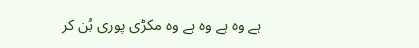ہے وہ ہے وہ ہے وہ مکڑی پوری بُن کر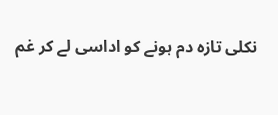نکلی تازہ دم ہونے کو اداسی لے کر غم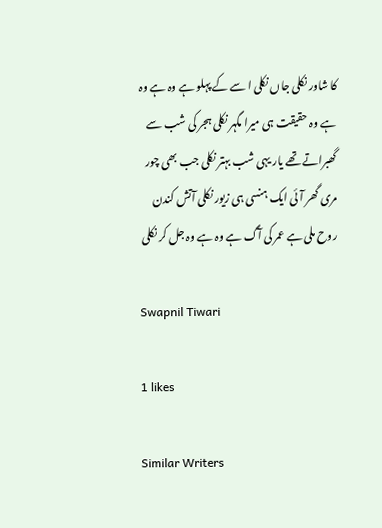کا شاور نکلی جاں نکلی ا سے کے پہلو ہے وہ ہے وہ ہے وہ حقیقت ہی میرا مگہر نکلی ہجر کی شب سے گھبراتے تھے یار یہی شب بہتر نکلی جب بھی چور مری گھر آئی ایک ہنسی ہی زیور نکلی آتش کندن روح ملی ہے عمر کی آگ ہے وہ ہے وہ جل کر نکلی

Swapnil Tiwari

1 likes

Similar Writers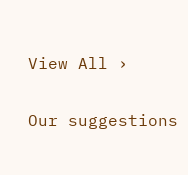View All ›

Our suggestions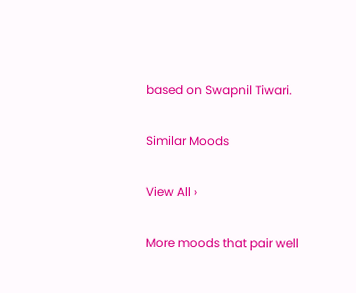based on Swapnil Tiwari.

Similar Moods

View All ›

More moods that pair well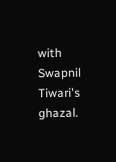with Swapnil Tiwari's ghazal.